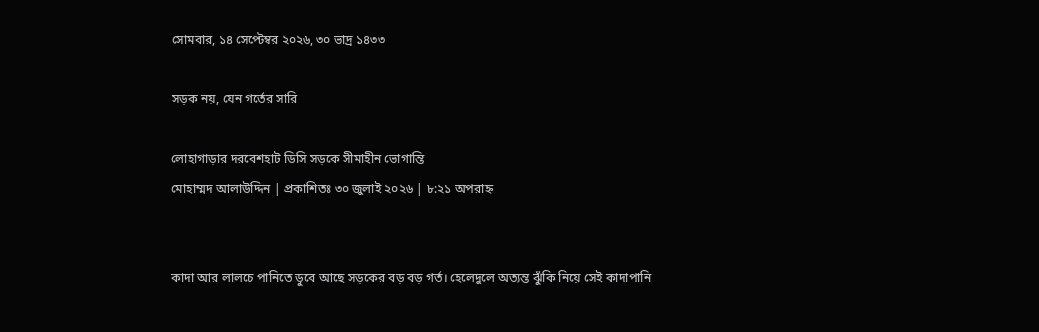সোমবার, ১৪ সেপ্টেম্বর ২০২৬, ৩০ ভাদ্র ১৪৩৩

সড়ক নয়, যেন গর্তের সারি

লোহাগাড়ার দরবেশহাট ডিসি সড়কে সীমাহীন ভোগান্তি
মোহাম্মদ আলাউদ্দিন | প্রকাশিতঃ ৩০ জুলাই ২০২৬ | ৮:২১ অপরাহ্ন


কাদা আর লালচে পানিতে ডুবে আছে সড়কের বড় বড় গর্ত। হেলেদুলে অত্যন্ত ঝুঁকি নিয়ে সেই কাদাপানি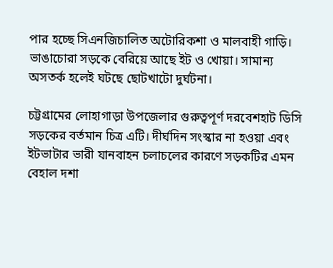পার হচ্ছে সিএনজিচালিত অটোরিকশা ও মালবাহী গাড়ি। ভাঙাচোরা সড়কে বেরিয়ে আছে ইট ও খোয়া। সামান্য অসতর্ক হলেই ঘটছে ছোটখাটো দুর্ঘটনা।

চট্টগ্রামের লোহাগাড়া উপজেলার গুরুত্বপূর্ণ দরবেশহাট ডিসি সড়কের বর্তমান চিত্র এটি। দীর্ঘদিন সংস্কার না হওয়া এবং ইটভাটার ভারী যানবাহন চলাচলের কারণে সড়কটির এমন বেহাল দশা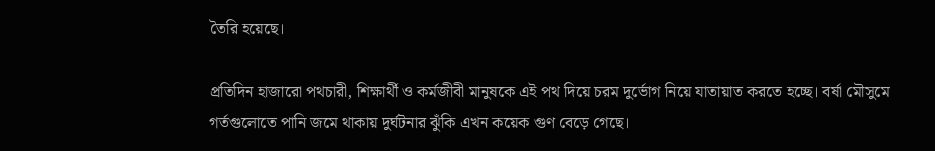তৈরি হয়েছে।

প্রতিদিন হাজারো পথচারী, শিক্ষার্থী ও কর্মজীবী মানুষকে এই পথ দিয়ে চরম দুর্ভোগ নিয়ে যাতায়াত করতে হচ্ছে। বর্ষা মৌসুমে গর্তগুলোতে পানি জমে থাকায় দুর্ঘটনার ঝুঁকি এখন কয়েক গুণ বেড়ে গেছে।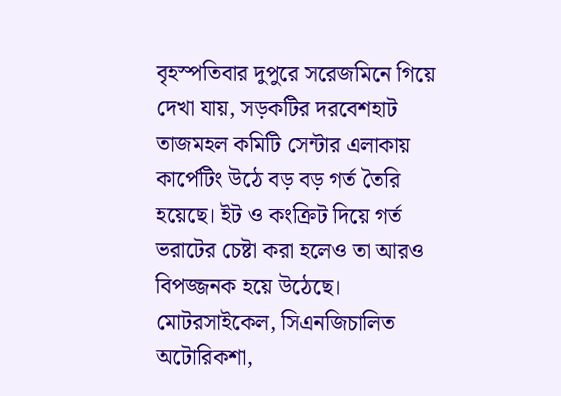বৃহস্পতিবার দুপুরে সরেজমিনে গিয়ে দেখা যায়, সড়কটির দরবেশহাট তাজমহল কমিটি সেন্টার এলাকায় কার্পেটিং উঠে বড় বড় গর্ত তৈরি হয়েছে। ইট ও কংক্রিট দিয়ে গর্ত ভরাটের চেষ্টা করা হলেও তা আরও বিপজ্জনক হয়ে উঠেছে। মোটরসাইকেল, সিএনজিচালিত অটোরিকশা,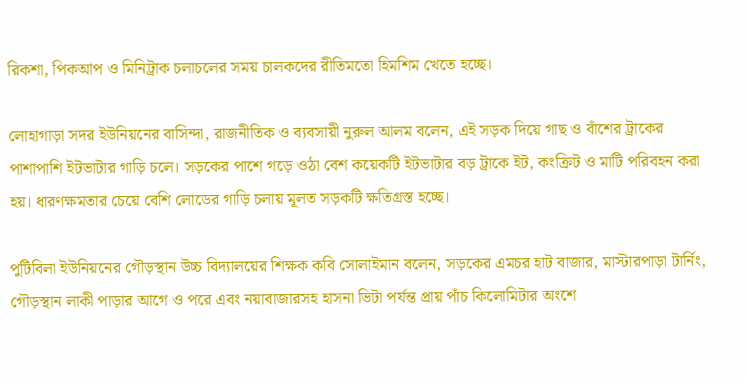রিকশা, পিকআপ ও মিনিট্রাক চলাচলের সময় চালকদের রীতিমতো হিমশিম খেতে হচ্ছে।

লোহাগাড়া সদর ইউনিয়নের বাসিন্দা, রাজনীতিক ও ব্যবসায়ী নুরুল আলম বলেন, এই সড়ক দিয়ে গাছ ও বাঁশের ট্রাকের পাশাপাশি ইটভাটার গাড়ি চলে। সড়কের পাশে গড়ে ওঠা বেশ কয়েকটি ইটভাটার বড় ট্রাকে ইট, কংক্রিট ও মাটি পরিবহন করা হয়। ধারণক্ষমতার চেয়ে বেশি লোডের গাড়ি চলায় মূলত সড়কটি ক্ষতিগ্রস্ত হচ্ছে।

পুটিবিলা ইউনিয়নের গৌড়স্থান উচ্চ বিদ্যালয়ের শিক্ষক কবি সোলাইমান বলেন, সড়কের এমচর হাট বাজার, মাস্টারপাড়া টার্নিং, গৌড়স্থান লাকী পাড়ার আগে ও পরে এবং নয়াবাজারসহ হাসনা ভিটা পর্যন্ত প্রায় পাঁচ কিলোমিটার অংশে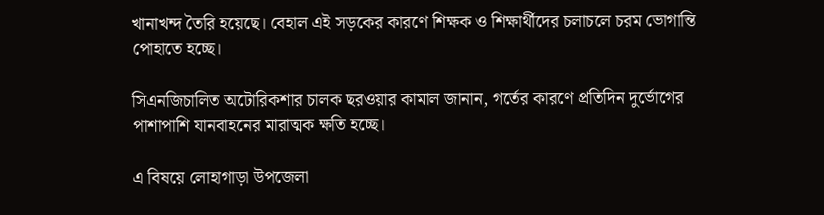খানাখন্দ তৈরি হয়েছে। বেহাল এই সড়কের কারণে শিক্ষক ও শিক্ষার্থীদের চলাচলে চরম ভোগান্তি পোহাতে হচ্ছে।

সিএনজিচালিত অটোরিকশার চালক ছরওয়ার কামাল জানান, গর্তের কারণে প্রতিদিন দুর্ভোগের পাশাপাশি যানবাহনের মারাত্মক ক্ষতি হচ্ছে।

এ বিষয়ে লোহাগাড়া উপজেলা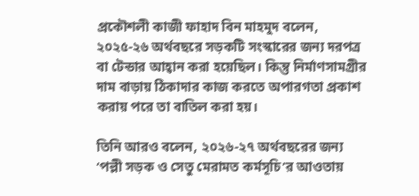প্রকৌশলী কাজী ফাহাদ বিন মাহমুদ বলেন, ২০২৫-২৬ অর্থবছরে সড়কটি সংস্কারের জন্য দরপত্র বা টেন্ডার আহ্বান করা হয়েছিল। কিন্তু নির্মাণসামগ্রীর দাম বাড়ায় ঠিকাদার কাজ করতে অপারগতা প্রকাশ করায় পরে তা বাতিল করা হয়।

তিনি আরও বলেন, ২০২৬-২৭ অর্থবছরের জন্য ‘পল্লী সড়ক ও সেতু মেরামত কর্মসূচি’র আওতায়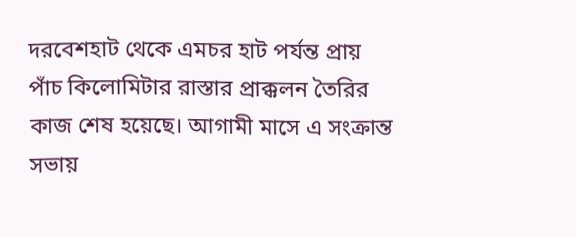দরবেশহাট থেকে এমচর হাট পর্যন্ত প্রায় পাঁচ কিলোমিটার রাস্তার প্রাক্কলন তৈরির কাজ শেষ হয়েছে। আগামী মাসে এ সংক্রান্ত সভায়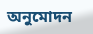অনুমোদন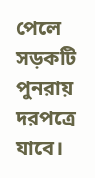পেলে সড়কটি পুনরায় দরপত্রে যাবে।